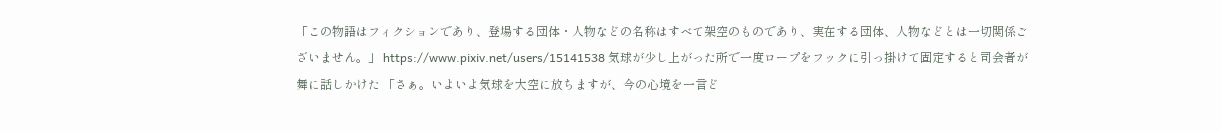「この物語はフィクションであり、登場する団体・人物などの名称はすべて架空のものであり、実在する団体、人物などとは一切関係ございません。」 https://www.pixiv.net/users/15141538 気球が少し上がった所で一度ロープをフックに引っ掛けて固定すると司会者が舞に話しかけた 「さぁ。いよいよ気球を大空に放ちますが、今の心境を一言ど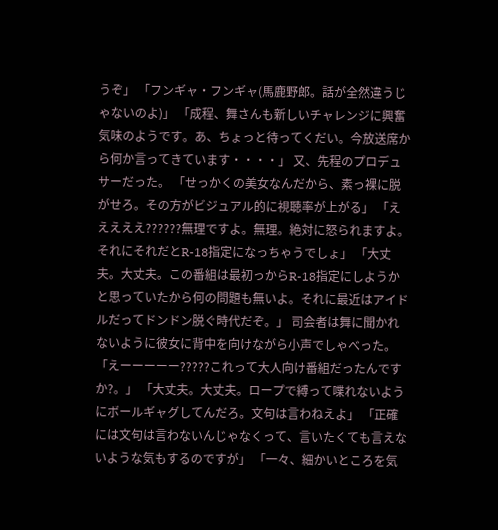うぞ」 「フンギャ・フンギャ(馬鹿野郎。話が全然違うじゃないのよ)」 「成程、舞さんも新しいチャレンジに興奮気味のようです。あ、ちょっと待ってくだい。今放送席から何か言ってきています・・・・」 又、先程のプロデュサーだった。 「せっかくの美女なんだから、素っ裸に脱がせろ。その方がビジュアル的に視聴率が上がる」 「えええええ??????無理ですよ。無理。絶対に怒られますよ。それにそれだとR-18指定になっちゃうでしょ」 「大丈夫。大丈夫。この番組は最初っからR-18指定にしようかと思っていたから何の問題も無いよ。それに最近はアイドルだってドンドン脱ぐ時代だぞ。」 司会者は舞に聞かれないように彼女に背中を向けながら小声でしゃべった。 「えーーーーー?????これって大人向け番組だったんですか?。」 「大丈夫。大丈夫。ロープで縛って喋れないようにボールギャグしてんだろ。文句は言わねえよ」 「正確には文句は言わないんじゃなくって、言いたくても言えないような気もするのですが」 「一々、細かいところを気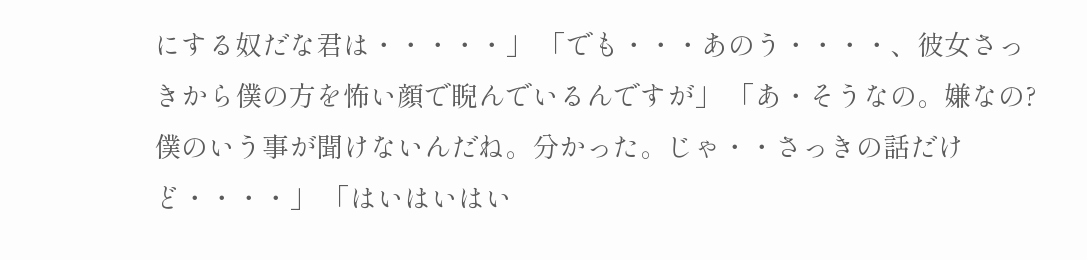にする奴だな君は・・・・・」 「でも・・・あのう・・・・、彼女さっきから僕の方を怖い顔で睨んでいるんですが」 「あ・そうなの。嫌なの?僕のいう事が聞けないんだね。分かった。じゃ・・さっきの話だけど・・・・」 「はいはいはい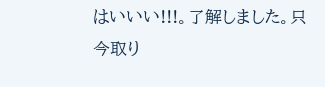はいいい!!!。了解しました。只今取り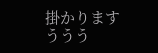掛かりますううう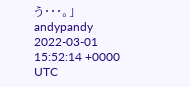う・・・。」
andypandy
2022-03-01 15:52:14 +0000 UTC